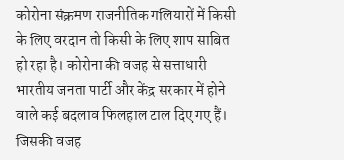कोरोना संक्रमण राजनीतिक गलियारों में किसी के लिए वरदान तो किसी के लिए शाप साबित हो रहा है। कोरोना की वजह से सत्ताधारी भारतीय जनता पार्टी और केंद्र सरकार में होने वाले कई बदलाव फिलहाल टाल दिए गए हैं।
जिसकी वजह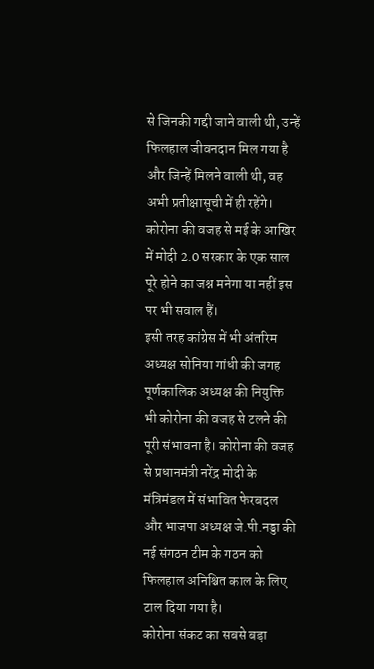से जिनकी गद्दी जाने वाली थी, उन्हें फिलहाल जीवनदान मिल गया है और जिन्हें मिलने वाली थी, वह अभी प्रतीक्षासूची में ही रहेंगे। कोरोना की वजह से मई के आखिर में मोदी 2.0 सरकार के एक साल पूरे होने का जश्न मनेगा या नहीं इस पर भी सवाल हैं।
इसी तरह कांग्रेस में भी अंतरिम अध्यक्ष सोनिया गांधी की जगह पूर्णकालिक अध्यक्ष की नियुक्ति भी कोरोना की वजह से टलने की पूरी संभावना है। कोरोना की वजह से प्रधानमंत्री नरेंद्र मोदी के मंत्रिमंडल में संभावित फेरबदल और भाजपा अध्यक्ष जे.पी.नड्डा की नई संगठन टीम के गठन को फिलहाल अनिश्चित काल के लिए टाल दिया गया है।
कोरोना संकट का सबसे बड़ा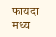फायदा मध्य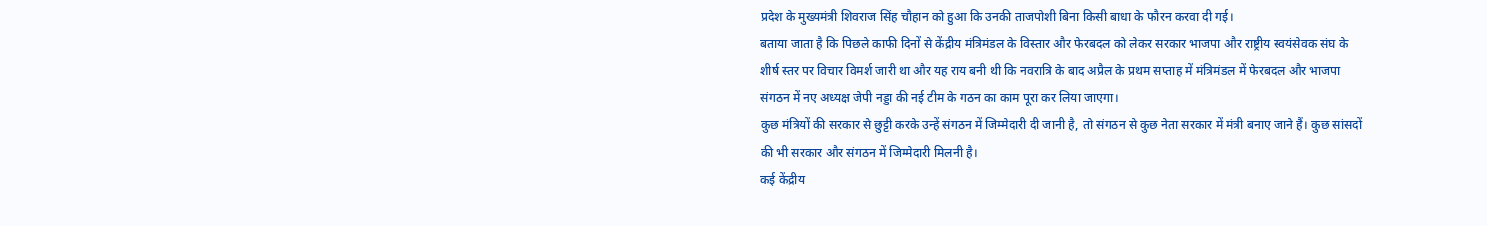प्रदेश के मुख्यमंत्री शिवराज सिंह चौहान को हुआ कि उनकी ताजपोशी बिना किसी बाधा के फौरन करवा दी गई।
बताया जाता है कि पिछले काफी दिनों से केंद्रीय मंत्रिमंडल के विस्तार और फेरबदल को लेकर सरकार भाजपा और राष्ट्रीय स्वयंसेवक संघ के शीर्ष स्तर पर विचार विमर्श जारी था और यह राय बनी थी कि नवरात्रि के बाद अप्रैल के प्रथम सप्ताह में मंत्रिमंडल में फेरबदल और भाजपा संगठन में नए अध्यक्ष जेपी नड्डा की नई टीम के गठन का काम पूरा कर लिया जाएगा।
कुछ मंत्रियों की सरकार से छुट्टी करके उन्हें संगठन में जिम्मेदारी दी जानी है, तो संगठन से कुछ नेता सरकार में मंत्री बनाए जाने हैं। कुछ सांसदों की भी सरकार और संगठन में जिम्मेदारी मिलनी है।
कई केंद्रीय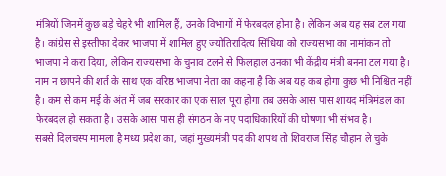मंत्रियों जिनमें कुछ बड़े चेहरे भी शामिल हैं, उनके विभागों में फेरबदल होना है। लेकिन अब यह सब टल गया है। कांग्रेस से इस्तीफा देकर भाजपा में शामिल हुए ज्योतिरादित्य सिंधिया को राज्यसभा का नामांकन तो भाजपा ने करा दिया, लेकिन राज्यसभा के चुनाव टलने से फिलहाल उनका भी केंद्रीय मंत्री बनना टल गया है।
नाम न छापने की शर्त के साथ एक वरिष्ठ भाजपा नेता का कहना है कि अब यह कब होगा कुछ भी निश्चित नहीं है। कम से कम मई के अंत में जब सरकार का एक साल पूरा होगा तब उसके आस पास शायद मंत्रिमंडल का फेरबदल हो सकता है। उसके आस पास ही संगठन के नए पदाधिकारियों की घोषणा भी संभव है।
सबसे दिलचस्प मामला है मध्य प्रदेश का, जहां मुख्यमंत्री पद की शपथ तो शिवराज सिंह चौहान ले चुके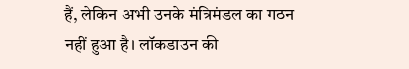हैं, लेकिन अभी उनके मंत्रिमंडल का गठन नहीं हुआ है। लॉकडाउन की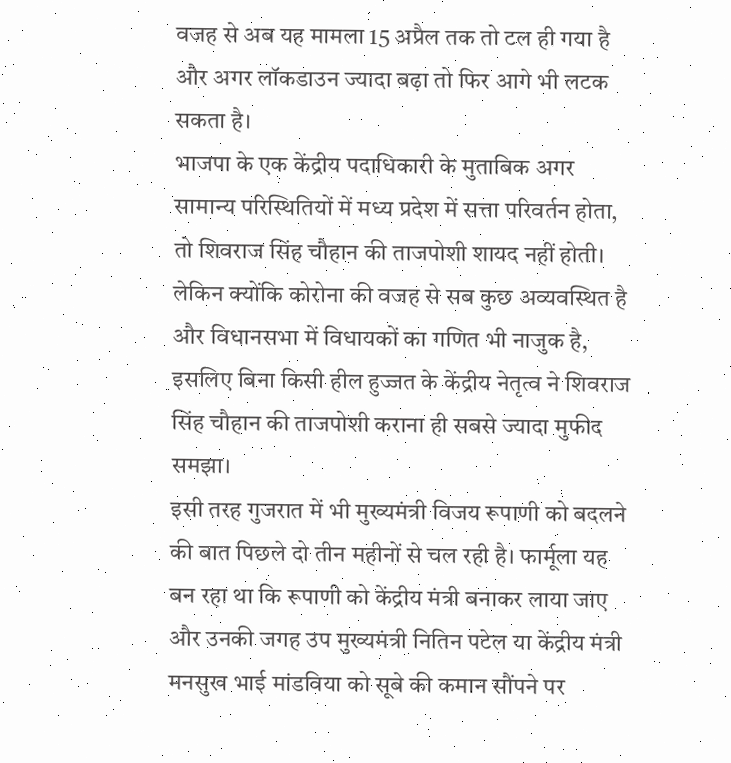वजह से अब यह मामला 15 अप्रैल तक तो टल ही गया है और अगर लॉकडाउन ज्यादा बढ़ा तो फिर आगे भी लटक सकता है।
भाजपा के एक केंद्रीय पदाधिकारी के मुताबिक अगर सामान्य परिस्थितियों में मध्य प्रदेश में सत्ता परिवर्तन होता, तो शिवराज सिंह चौहान की ताजपोशी शायद नहीं होती। लेकिन क्योंकि कोरोना की वजह से सब कुछ अव्यवस्थित है और विधानसभा में विधायकों का गणित भी नाजुक है, इसलिए बिना किसी हील हुज्जत के केंद्रीय नेतृत्व ने शिवराज सिंह चौहान की ताजपोशी कराना ही सबसे ज्यादा मुफीद समझा।
इसी तरह गुजरात में भी मुख्यमंत्री विजय रूपाणी को बदलने की बात पिछले दो तीन महीनों से चल रही है। फार्मूला यह बन रहा था कि रूपाणी को केंद्रीय मंत्री बनाकर लाया जाए और उनकी जगह उप मुख्यमंत्री नितिन पटेल या केंद्रीय मंत्री मनसुख भाई मांडविया को सूबे की कमान सौंपने पर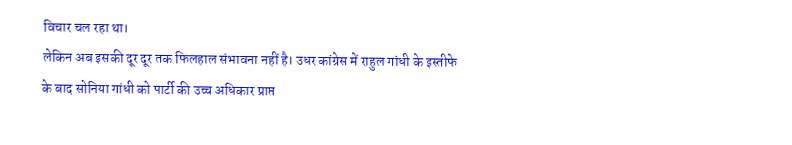विचार चल रहा था।
लेकिन अब इसकी दूर दूर तक फिलहाल संभावना नहीं है। उधर कांग्रेस में राहुल गांधी के इस्तीफे के बाद सोनिया गांधी को पार्टी की उच्च अधिकार प्राप्त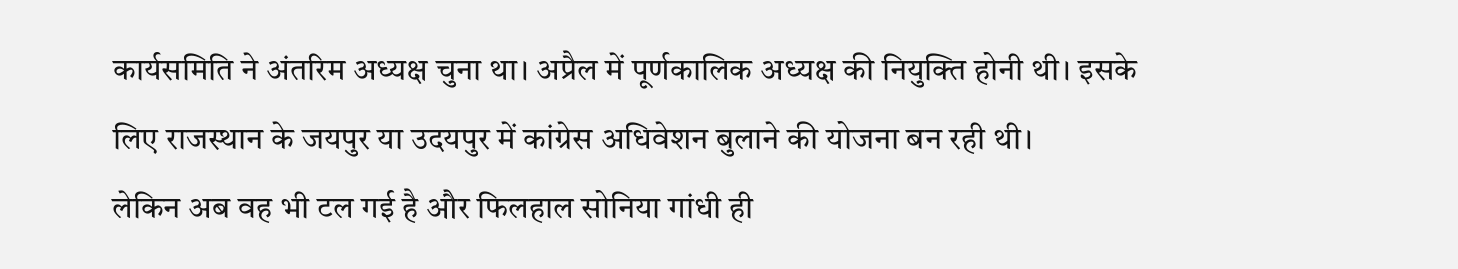कार्यसमिति ने अंतरिम अध्यक्ष चुना था। अप्रैल में पूर्णकालिक अध्यक्ष की नियुक्ति होनी थी। इसके लिए राजस्थान के जयपुर या उदयपुर में कांग्रेस अधिवेशन बुलाने की योजना बन रही थी।
लेकिन अब वह भी टल गई है और फिलहाल सोनिया गांधी ही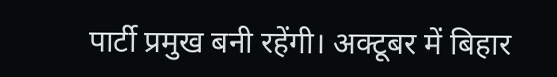पार्टी प्रमुख बनी रहेंगी। अक्टूबर में बिहार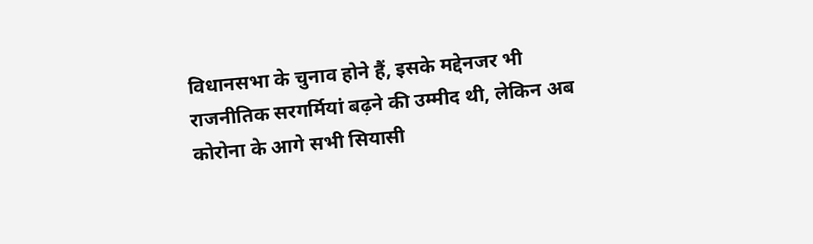विधानसभा के चुनाव होने हैं, इसके मद्देनजर भी राजनीतिक सरगर्मियां बढ़ने की उम्मीद थी, लेकिन अब कोरोना के आगे सभी सियासी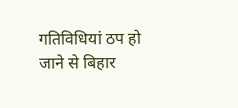गतिविधियां ठप हो जाने से बिहार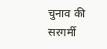चुनाव की सरगर्मी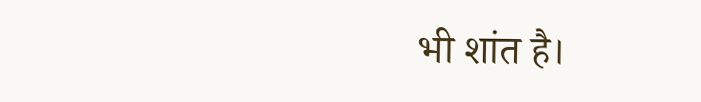भी शांत है।